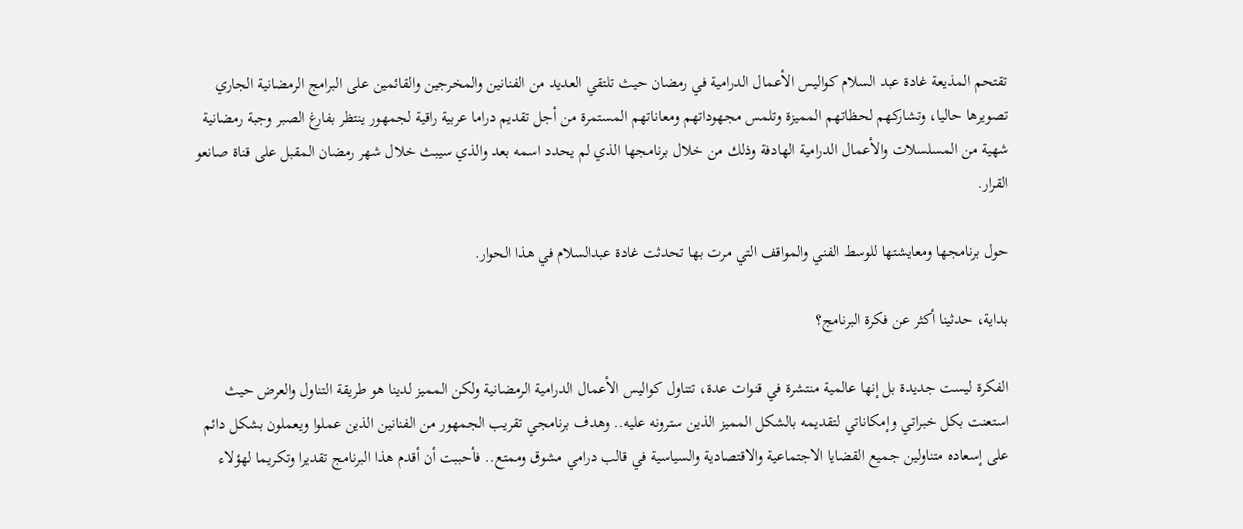تقتحم المذيعة غادة عبد السلام كواليس الأعمال الدرامية في رمضان حيث تلتقي العديد من الفنانين والمخرجين والقائمين على البرامج الرمضانية الجاري تصويرها حاليا، وتشاركهم لحظاتهم المميزة وتلمس مجهوداتهم ومعاناتهم المستمرة من أجل تقديم دراما عربية راقية لجمهور ينتظر بفارغ الصبر وجبة رمضانية شهية من المسلسلات والأعمال الدرامية الهادفة وذلك من خلال برنامجها الذي لم يحدد اسمه بعد والذي سيبث خلال شهر رمضان المقبل على قناة صانعو القرار.

حول برنامجها ومعايشتها للوسط الفني والمواقف التي مرت بها تحدثت غادة عبدالسلام في هذا الحوار.

بداية، حدثينا أكثر عن فكرة البرنامج؟

الفكرة ليست جديدة بل إنها عالمية منتشرة في قنوات عدة، تتناول كواليس الأعمال الدرامية الرمضانية ولكن المميز لدينا هو طريقة التناول والعرض حيث استعنت بكل خبراتي وإمكاناتي لتقديمه بالشكل المميز الذين سترونه عليه.. وهدف برنامجي تقريب الجمهور من الفنانين الذين عملوا ويعملون بشكل دائم على إسعاده متناولين جميع القضايا الاجتماعية والاقتصادية والسياسية في قالب درامي مشوق وممتع.. فأحببت أن أقدم هذا البرنامج تقديرا وتكريما لهؤلاء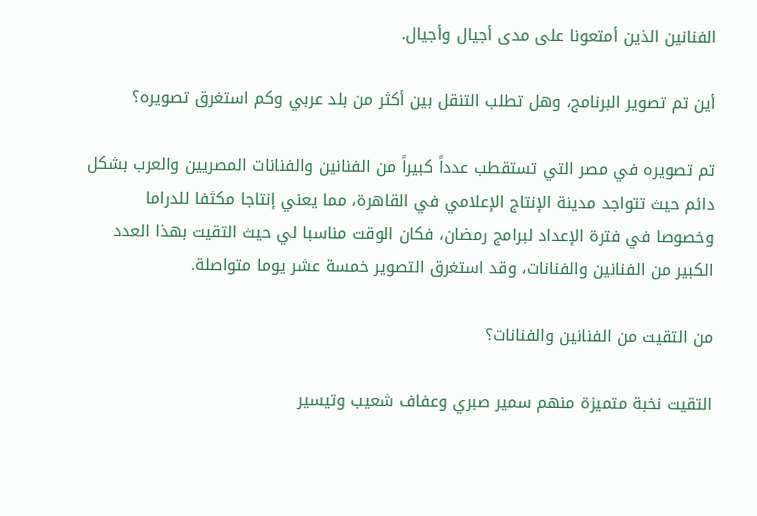الفنانين الذين أمتعونا على مدى أجيال وأجيال.

أين تم تصوير البرنامج، وهل تطلب التنقل بين أكثر من بلد عربي وكم استغرق تصويره؟

تم تصويره في مصر التي تستقطب عدداً كبيراً من الفنانين والفنانات المصريين والعرب بشكل دائم حيث تتواجد مدينة الإنتاج الإعلامي في القاهرة، مما يعني إنتاجا مكثفا للدراما وخصوصا في فترة الإعداد لبرامج رمضان، فكان الوقت مناسبا لي حيث التقيت بهذا العدد الكبير من الفنانين والفنانات، وقد استغرق التصوير خمسة عشر يوما متواصلة.

من التقيت من الفنانين والفنانات؟

التقيت نخبة متميزة منهم سمير صبري وعفاف شعيب وتيسير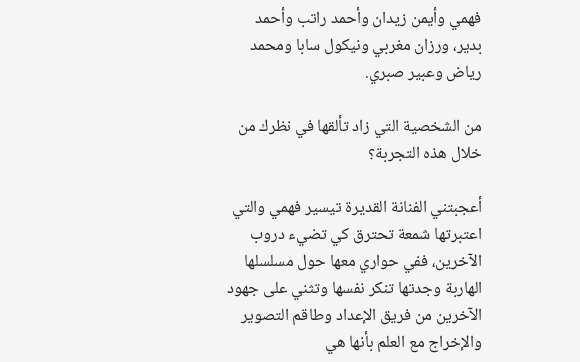فهمي وأيمن زيدان وأحمد راتب وأحمد بدير، ورزان مغربي ونيكول سابا ومحمد رياض وعبير صبري.

من الشخصية التي زاد تألقها في نظرك من خلال هذه التجربة؟

أعجبتني الفنانة القديرة تيسير فهمي والتي اعتبرتها شمعة تحترق كي تضيء دروب الآخرين، ففي حواري معها حول مسلسلها الهاربة وجدتها تنكر نفسها وتثني على جهود الآخرين من فريق الإعداد وطاقم التصوير والإخراج مع العلم بأنها هي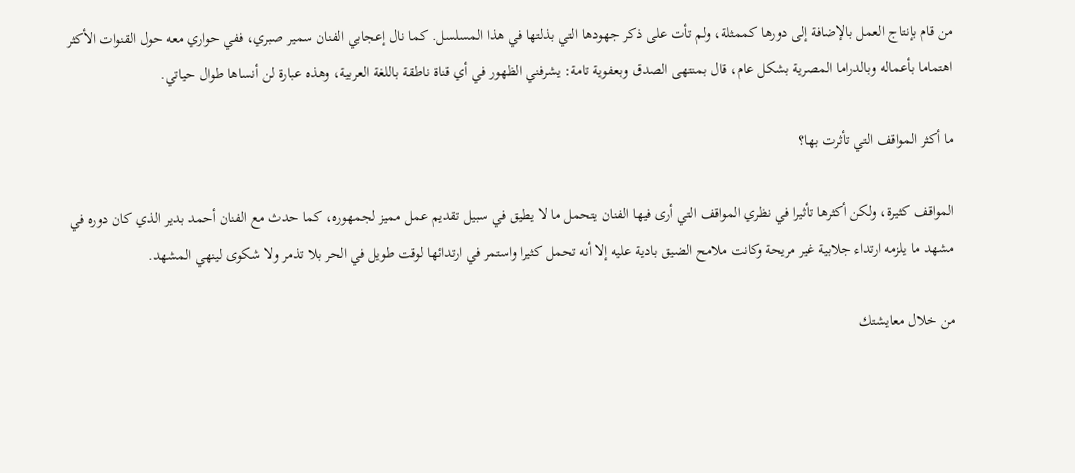من قام بإنتاج العمل بالإضافة إلى دورها كممثلة، ولم تأت على ذكر جهودها التي بذلتها في هذا المسلسل. كما نال إعجابي الفنان سمير صبري، ففي حواري معه حول القنوات الأكثر اهتماما بأعماله وبالدراما المصرية بشكل عام، قال بمنتهى الصدق وبعفوية تامة: يشرفني الظهور في أي قناة ناطقة باللغة العربية، وهذه عبارة لن أنساها طوال حياتي.

ما أكثر المواقف التي تأثرت بها؟

المواقف كثيرة، ولكن أكثرها تأثيرا في نظري المواقف التي أرى فيها الفنان يتحمل ما لا يطيق في سبيل تقديم عمل مميز لجمهوره، كما حدث مع الفنان أحمد بدير الذي كان دوره في مشهد ما يلزمه ارتداء جلابية غير مريحة وكانت ملامح الضيق بادية عليه إلا أنه تحمل كثيرا واستمر في ارتدائها لوقت طويل في الحر بلا تذمر ولا شكوى لينهي المشهد.

من خلال معايشتك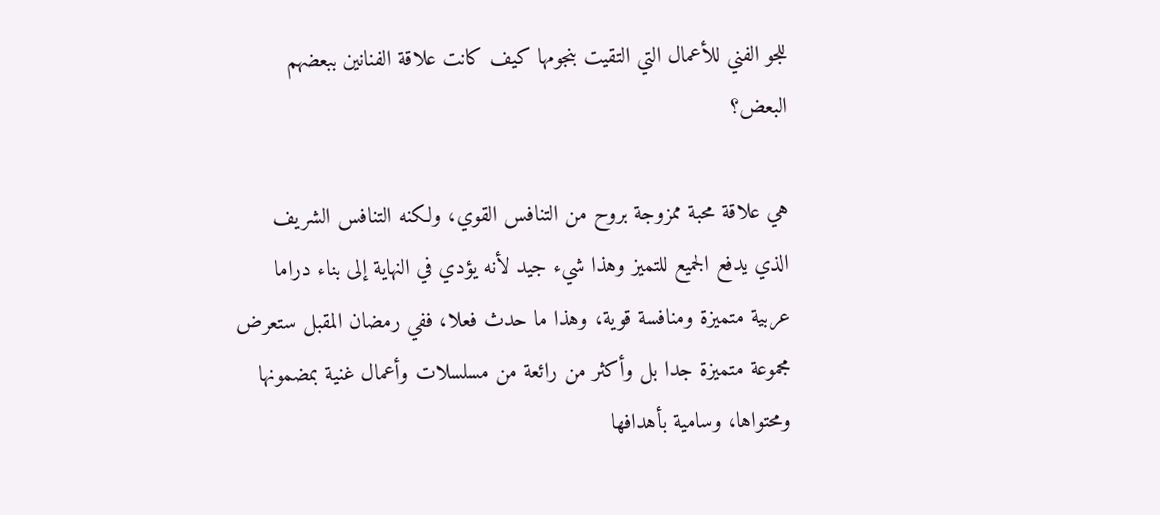للجو الفني للأعمال التي التقيت بنجومها كيف كانت علاقة الفنانين ببعضهم البعض؟

هي علاقة محبة ممزوجة بروح من التنافس القوي، ولكنه التنافس الشريف الذي يدفع الجميع للتميز وهذا شيء جيد لأنه يؤدي في النهاية إلى بناء دراما عربية متميزة ومنافسة قوية، وهذا ما حدث فعلا، ففي رمضان المقبل ستعرض مجموعة متميزة جدا بل وأكثر من رائعة من مسلسلات وأعمال غنية بمضمونها ومحتواها، وسامية بأهدافها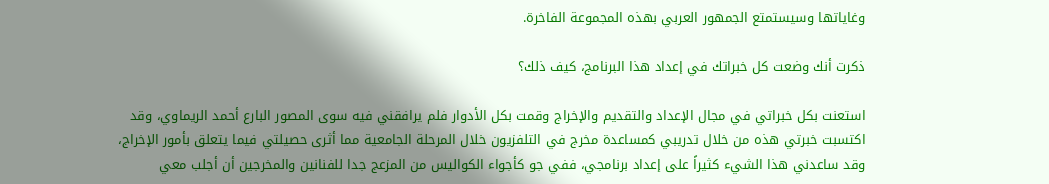وغاياتها وسيستمتع الجمهور العربي بهذه المجموعة الفاخرة.

ذكرت أنك وضعت كل خبراتك في إعداد هذا البرنامج، كيف ذلك؟

استعنت بكل خبراتي في مجال الإعداد والتقديم والإخراج وقمت بكل الأدوار فلم يرافقني فيه سوى المصور البارع أحمد الريماوي، وقد اكتسبت خبرتي هذه من خلال تدريبي كمساعدة مخرج في التلفزيون خلال المرحلة الجامعية مما أثرى حصيلتي فيما يتعلق بأمور الإخراج، وقد ساعدني هذا الشيء كثيراً على إعداد برنامجي، ففي جو كأجواء الكواليس من المزعج جدا للفنانين والمخرجين أن أجلب معي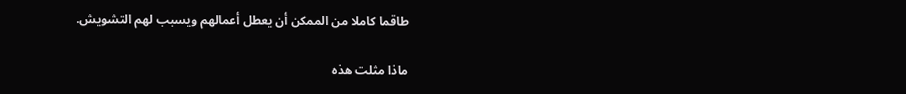طاقما كاملا من الممكن أن يعطل أعمالهم ويسبب لهم التشويش.

ماذا مثلت هذه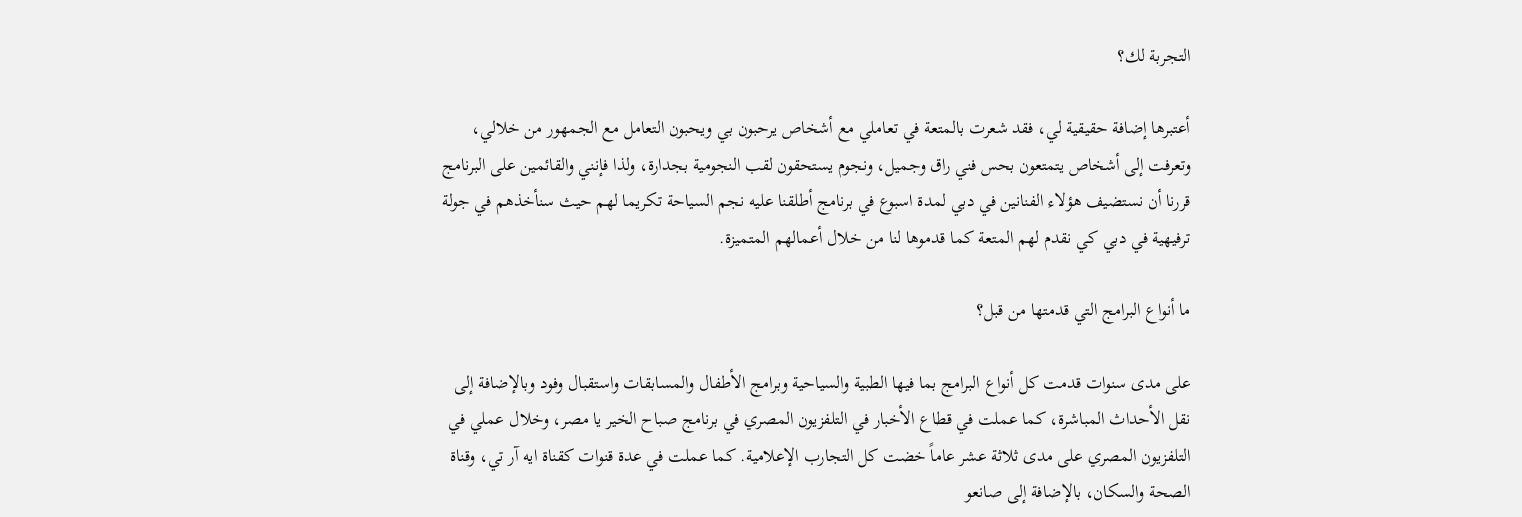التجربة لك؟

أعتبرها إضافة حقيقية لي، فقد شعرت بالمتعة في تعاملي مع أشخاص يرحبون بي ويحبون التعامل مع الجمهور من خلالي، وتعرفت إلى أشخاص يتمتعون بحس فني راق وجميل، ونجوم يستحقون لقب النجومية بجدارة، ولذا فإنني والقائمين على البرنامج قررنا أن نستضيف هؤلاء الفنانين في دبي لمدة اسبوع في برنامج أطلقنا عليه نجم السياحة تكريما لهم حيث سنأخذهم في جولة ترفيهية في دبي كي نقدم لهم المتعة كما قدموها لنا من خلال أعمالهم المتميزة.

ما أنواع البرامج التي قدمتها من قبل؟

على مدى سنوات قدمت كل أنواع البرامج بما فيها الطبية والسياحية وبرامج الأطفال والمسابقات واستقبال وفود وبالإضافة إلى نقل الأحداث المباشرة، كما عملت في قطاع الأخبار في التلفزيون المصري في برنامج صباح الخير يا مصر، وخلال عملي في التلفزيون المصري على مدى ثلاثة عشر عاماً خضت كل التجارب الإعلامية. كما عملت في عدة قنوات كقناة ايه آر تي، وقناة الصحة والسكان، بالإضافة إلى صانعو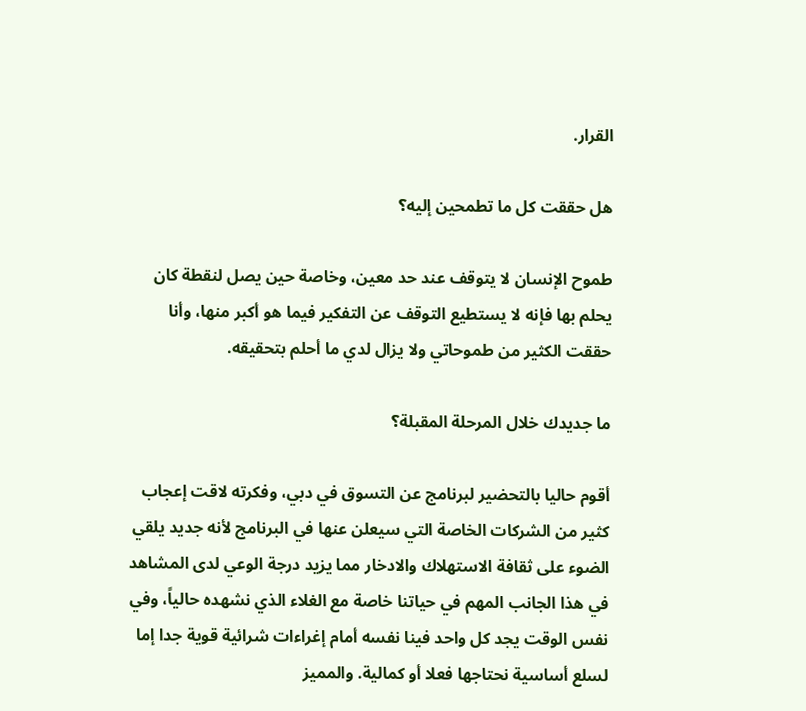القرار.

هل حققت كل ما تطمحين إليه؟

طموح الإنسان لا يتوقف عند حد معين، وخاصة حين يصل لنقطة كان يحلم بها فإنه لا يستطيع التوقف عن التفكير فيما هو أكبر منها، وأنا حققت الكثير من طموحاتي ولا يزال لدي ما أحلم بتحقيقه.

ما جديدك خلال المرحلة المقبلة؟

أقوم حاليا بالتحضير لبرنامج عن التسوق في دبي، وفكرته لاقت إعجاب كثير من الشركات الخاصة التي سيعلن عنها في البرنامج لأنه جديد يلقي الضوء على ثقافة الاستهلاك والادخار مما يزيد درجة الوعي لدى المشاهد في هذا الجانب المهم في حياتنا خاصة مع الغلاء الذي نشهده حالياً، وفي نفس الوقت يجد كل واحد فينا نفسه أمام إغراءات شرائية قوية جدا إما لسلع أساسية نحتاجها فعلا أو كمالية. والمميز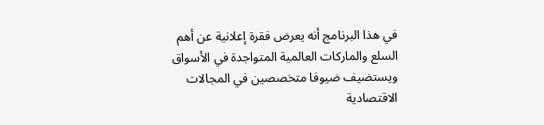في هذا البرنامج أنه يعرض فقرة إعلانية عن أهم السلع والماركات العالمية المتواجدة في الأسواق ويستضيف ضيوفا متخصصين في المجالات الاقتصادية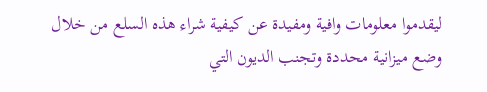ليقدموا معلومات وافية ومفيدة عن كيفية شراء هذه السلع من خلال وضع ميزانية محددة وتجنب الديون التي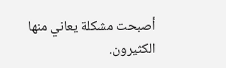أصبحت مشكلة يعاني منها الكثيرون.